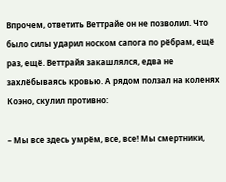Впрочем, ответить Веттрайе он не позволил. Что было силы ударил носком сапога по рёбрам, ещё раз, ещё. Веттрайя закашлялся, едва не захлёбываясь кровью. А рядом ползал на коленях Коэно, скулил противно:

– Мы все здесь умрём, все, все! Мы смертники,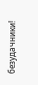безудачники!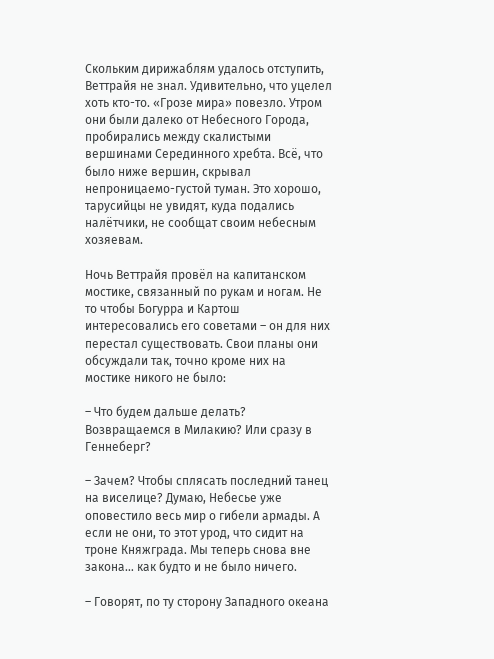Скольким дирижаблям удалось отступить, Веттрайя не знал. Удивительно, что уцелел хоть кто-то. «Грозе мира» повезло. Утром они были далеко от Небесного Города, пробирались между скалистыми вершинами Серединного хребта. Всё, что было ниже вершин, скрывал непроницаемо-густой туман. Это хорошо, тарусийцы не увидят, куда подались налётчики, не сообщат своим небесным хозяевам.

Ночь Веттрайя провёл на капитанском мостике, связанный по рукам и ногам. Не то чтобы Богурра и Картош интересовались его советами – он для них перестал существовать. Свои планы они обсуждали так, точно кроме них на мостике никого не было:

– Что будем дальше делать? Возвращаемся в Милакию? Или сразу в Геннеберг?

– Зачем? Чтобы сплясать последний танец на виселице? Думаю, Небесье уже оповестило весь мир о гибели армады. А если не они, то этот урод, что сидит на троне Княжграда. Мы теперь снова вне закона… как будто и не было ничего.

– Говорят, по ту сторону Западного океана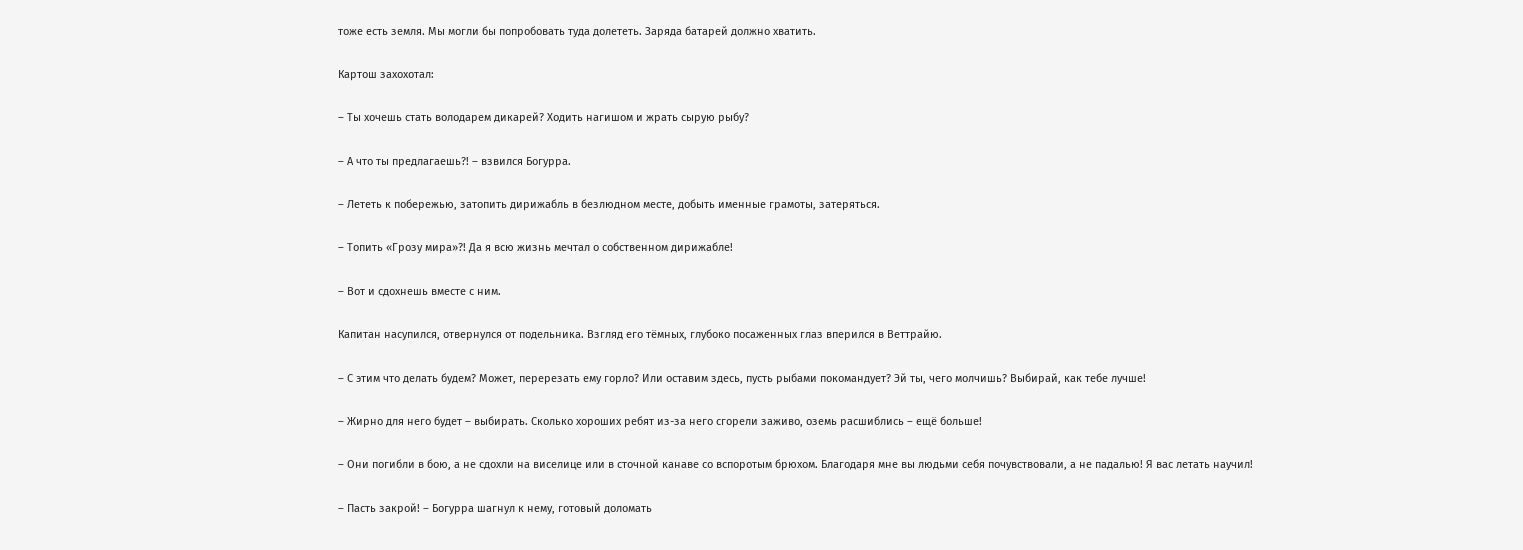тоже есть земля. Мы могли бы попробовать туда долететь. Заряда батарей должно хватить.

Картош захохотал:

– Ты хочешь стать володарем дикарей? Ходить нагишом и жрать сырую рыбу?

– А что ты предлагаешь?! – взвился Богурра.

– Лететь к побережью, затопить дирижабль в безлюдном месте, добыть именные грамоты, затеряться.

– Топить «Грозу мира»?! Да я всю жизнь мечтал о собственном дирижабле!

– Вот и сдохнешь вместе с ним.

Капитан насупился, отвернулся от подельника. Взгляд его тёмных, глубоко посаженных глаз вперился в Веттрайю.

– С этим что делать будем? Может, перерезать ему горло? Или оставим здесь, пусть рыбами покомандует? Эй ты, чего молчишь? Выбирай, как тебе лучше!

– Жирно для него будет – выбирать. Сколько хороших ребят из-за него сгорели заживо, оземь расшиблись – ещё больше!

– Они погибли в бою, а не сдохли на виселице или в сточной канаве со вспоротым брюхом. Благодаря мне вы людьми себя почувствовали, а не падалью! Я вас летать научил!

– Пасть закрой! – Богурра шагнул к нему, готовый доломать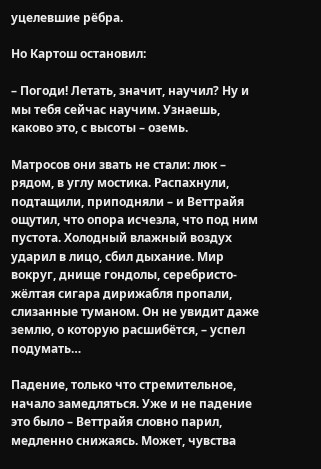уцелевшие рёбра.

Но Картош остановил:

– Погоди! Летать, значит, научил? Ну и мы тебя сейчас научим. Узнаешь, каково это, с высоты – оземь.

Матросов они звать не стали: люк – рядом, в углу мостика. Распахнули, подтащили, приподняли – и Веттрайя ощутил, что опора исчезла, что под ним пустота. Холодный влажный воздух ударил в лицо, сбил дыхание. Мир вокруг, днище гондолы, серебристо-жёлтая сигара дирижабля пропали, слизанные туманом. Он не увидит даже землю, о которую расшибётся, – успел подумать…

Падение, только что стремительное, начало замедляться. Уже и не падение это было – Веттрайя словно парил, медленно снижаясь. Может, чувства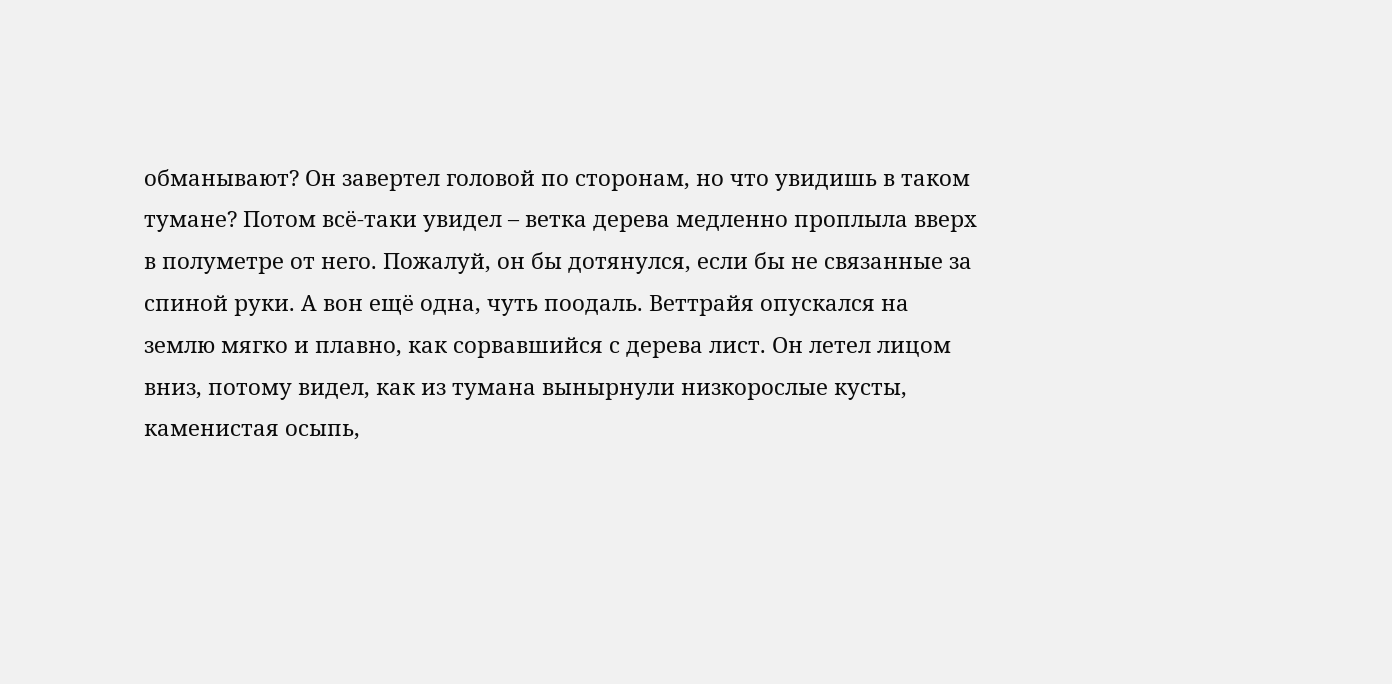обманывают? Он завертел головой по сторонам, но что увидишь в таком тумане? Потом всё-таки увидел – ветка дерева медленно проплыла вверх в полуметре от него. Пожалуй, он бы дотянулся, если бы не связанные за спиной руки. А вон ещё одна, чуть поодаль. Веттрайя опускался на землю мягко и плавно, как сорвавшийся с дерева лист. Он летел лицом вниз, потому видел, как из тумана вынырнули низкорослые кусты, каменистая осыпь,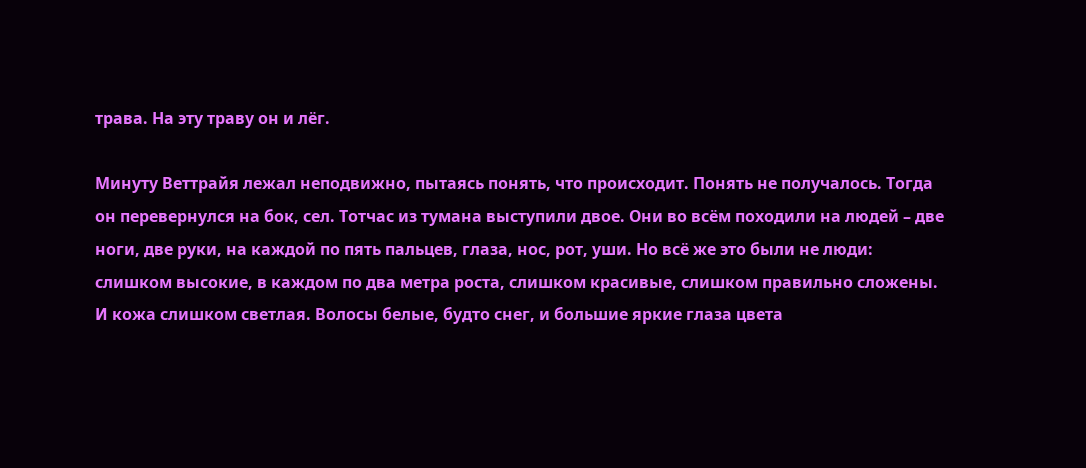трава. На эту траву он и лёг.

Минуту Веттрайя лежал неподвижно, пытаясь понять, что происходит. Понять не получалось. Тогда он перевернулся на бок, сел. Тотчас из тумана выступили двое. Они во всём походили на людей – две ноги, две руки, на каждой по пять пальцев, глаза, нос, рот, уши. Но всё же это были не люди: слишком высокие, в каждом по два метра роста, слишком красивые, слишком правильно сложены. И кожа слишком светлая. Волосы белые, будто снег, и большие яркие глаза цвета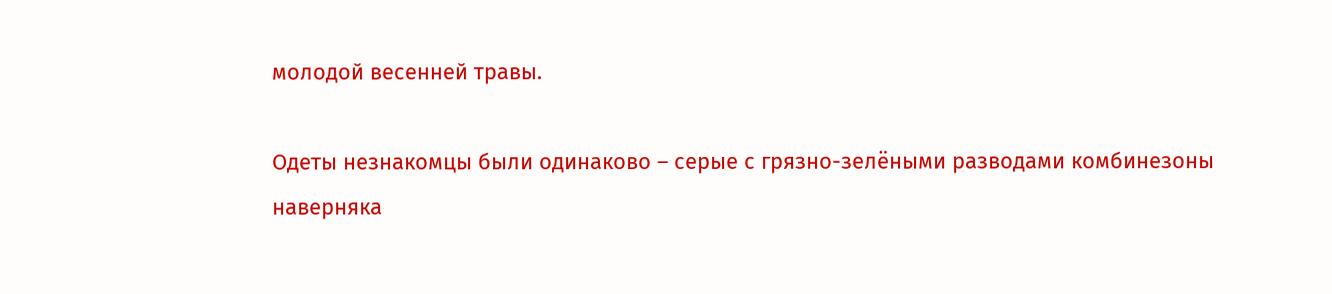молодой весенней травы.

Одеты незнакомцы были одинаково – серые с грязно-зелёными разводами комбинезоны наверняка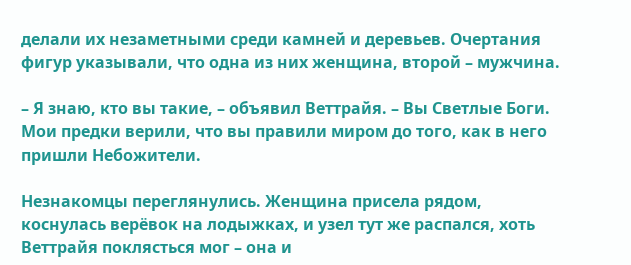делали их незаметными среди камней и деревьев. Очертания фигур указывали, что одна из них женщина, второй – мужчина.

– Я знаю, кто вы такие, – объявил Веттрайя. – Вы Светлые Боги. Мои предки верили, что вы правили миром до того, как в него пришли Небожители.

Незнакомцы переглянулись. Женщина присела рядом, коснулась верёвок на лодыжках, и узел тут же распался, хоть Веттрайя поклясться мог – она и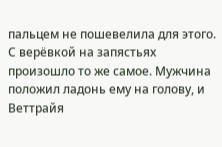пальцем не пошевелила для этого. С верёвкой на запястьях произошло то же самое. Мужчина положил ладонь ему на голову, и Веттрайя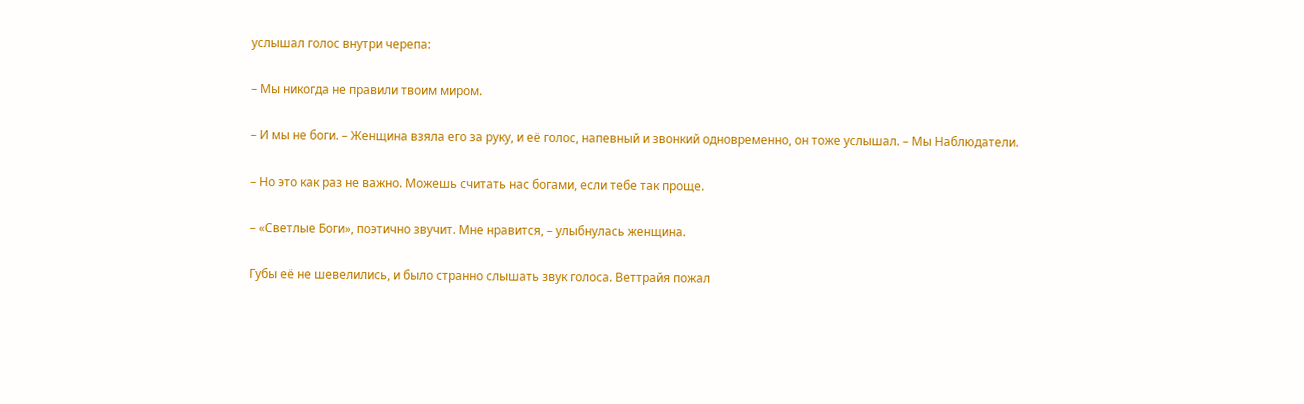услышал голос внутри черепа:

– Мы никогда не правили твоим миром.

– И мы не боги. – Женщина взяла его за руку, и её голос, напевный и звонкий одновременно, он тоже услышал. – Мы Наблюдатели.

– Но это как раз не важно. Можешь считать нас богами, если тебе так проще.

– «Светлые Боги», поэтично звучит. Мне нравится, – улыбнулась женщина.

Губы её не шевелились, и было странно слышать звук голоса. Веттрайя пожал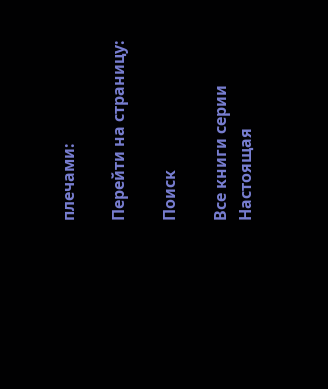плечами:

Перейти на страницу:

Поиск

Все книги серии Настоящая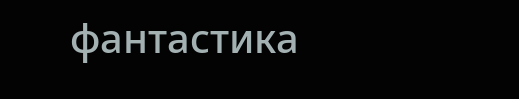фантастика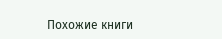Похожие книги